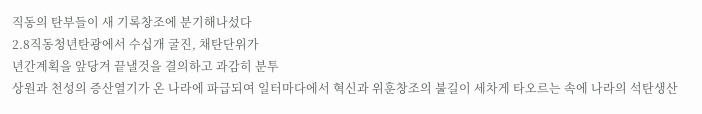직동의 탄부들이 새 기록창조에 분기해나섰다
2.8직동청년탄광에서 수십개 굴진, 채탄단위가
년간계획을 앞당겨 끝낼것을 결의하고 과감히 분투
상원과 천성의 증산열기가 온 나라에 파급되여 일터마다에서 혁신과 위훈창조의 불길이 세차게 타오르는 속에 나라의 석탄생산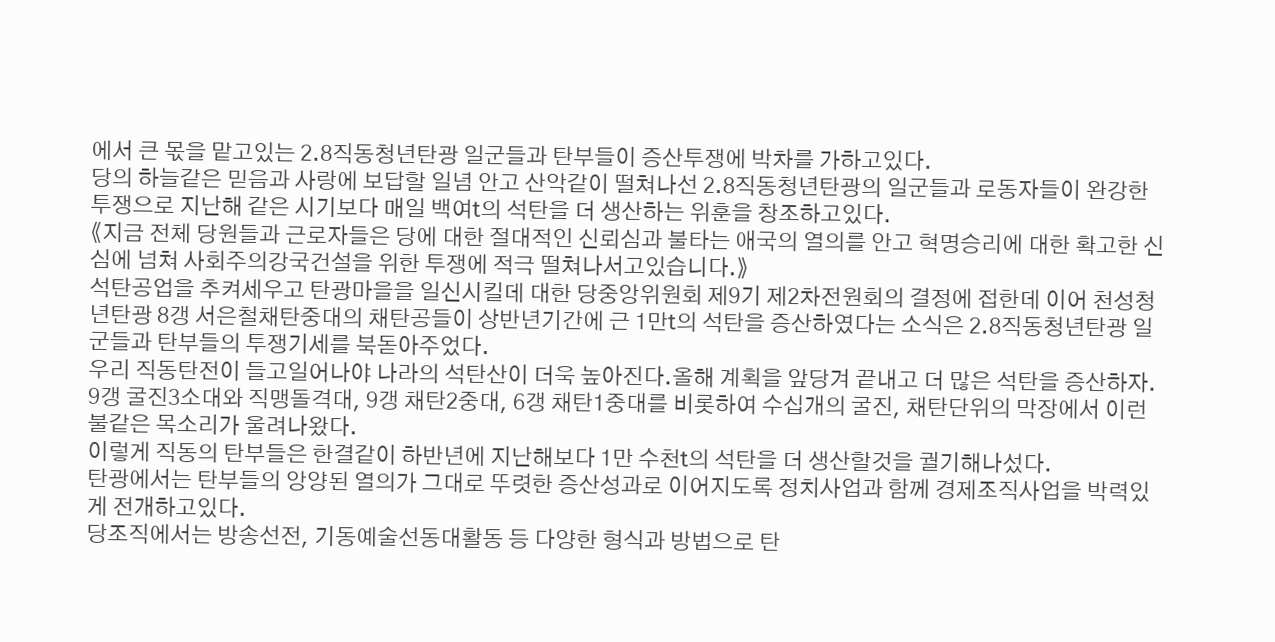에서 큰 몫을 맡고있는 2.8직동청년탄광 일군들과 탄부들이 증산투쟁에 박차를 가하고있다.
당의 하늘같은 믿음과 사랑에 보답할 일념 안고 산악같이 떨쳐나선 2.8직동청년탄광의 일군들과 로동자들이 완강한 투쟁으로 지난해 같은 시기보다 매일 백여t의 석탄을 더 생산하는 위훈을 창조하고있다.
《지금 전체 당원들과 근로자들은 당에 대한 절대적인 신뢰심과 불타는 애국의 열의를 안고 혁명승리에 대한 확고한 신심에 넘쳐 사회주의강국건설을 위한 투쟁에 적극 떨쳐나서고있습니다.》
석탄공업을 추켜세우고 탄광마을을 일신시킬데 대한 당중앙위원회 제9기 제2차전원회의 결정에 접한데 이어 천성청년탄광 8갱 서은철채탄중대의 채탄공들이 상반년기간에 근 1만t의 석탄을 증산하였다는 소식은 2.8직동청년탄광 일군들과 탄부들의 투쟁기세를 북돋아주었다.
우리 직동탄전이 들고일어나야 나라의 석탄산이 더욱 높아진다.올해 계획을 앞당겨 끝내고 더 많은 석탄을 증산하자.
9갱 굴진3소대와 직맹돌격대, 9갱 채탄2중대, 6갱 채탄1중대를 비롯하여 수십개의 굴진, 채탄단위의 막장에서 이런 불같은 목소리가 울려나왔다.
이렇게 직동의 탄부들은 한결같이 하반년에 지난해보다 1만 수천t의 석탄을 더 생산할것을 궐기해나섰다.
탄광에서는 탄부들의 앙양된 열의가 그대로 뚜렷한 증산성과로 이어지도록 정치사업과 함께 경제조직사업을 박력있게 전개하고있다.
당조직에서는 방송선전, 기동예술선동대활동 등 다양한 형식과 방법으로 탄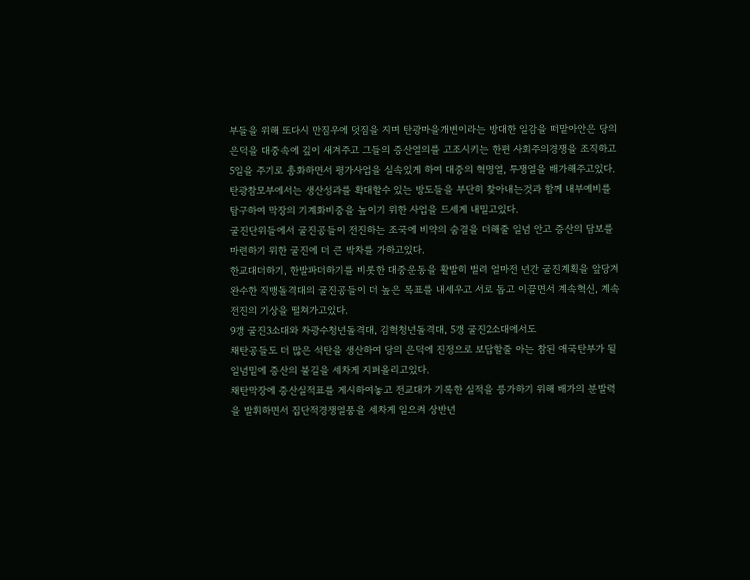부들을 위해 또다시 만짐우에 덧짐을 지며 탄광마을개변이라는 방대한 일감을 떠맡아안은 당의 은덕을 대중속에 깊이 새겨주고 그들의 증산열의를 고조시키는 한편 사회주의경쟁을 조직하고 5일을 주기로 총화하면서 평가사업을 실속있게 하여 대중의 혁명열, 투쟁열을 배가해주고있다.
탄광참모부에서는 생산성과를 확대할수 있는 방도들을 부단히 찾아내는것과 함께 내부예비를 탐구하여 막장의 기계화비중을 높이기 위한 사업을 드세게 내밀고있다.
굴진단위들에서 굴진공들이 전진하는 조국에 비약의 숨결을 더해줄 일념 안고 증산의 담보를 마련하기 위한 굴진에 더 큰 박차를 가하고있다.
한교대더하기, 한발파더하기를 비롯한 대중운동을 활발히 벌려 얼마전 년간 굴진계획을 앞당겨 완수한 직맹돌격대의 굴진공들이 더 높은 목표를 내세우고 서로 돕고 이끌면서 계속혁신, 계속전진의 기상을 떨쳐가고있다.
9갱 굴진3소대와 차광수청년돌격대, 김혁청년돌격대, 5갱 굴진2소대에서도
채탄공들도 더 많은 석탄을 생산하여 당의 은덕에 진정으로 보답할줄 아는 참된 애국탄부가 될 일념밑에 증산의 불길을 세차게 지펴올리고있다.
채탄막장에 증산실적표를 게시하여놓고 전교대가 기록한 실적을 릉가하기 위해 배가의 분발력을 발휘하면서 집단적경쟁열풍을 세차게 일으켜 상반년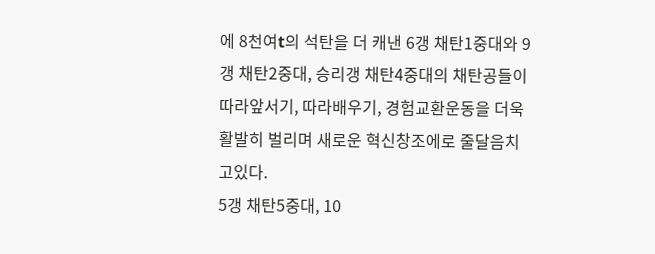에 8천여t의 석탄을 더 캐낸 6갱 채탄1중대와 9갱 채탄2중대, 승리갱 채탄4중대의 채탄공들이 따라앞서기, 따라배우기, 경험교환운동을 더욱 활발히 벌리며 새로운 혁신창조에로 줄달음치고있다.
5갱 채탄5중대, 10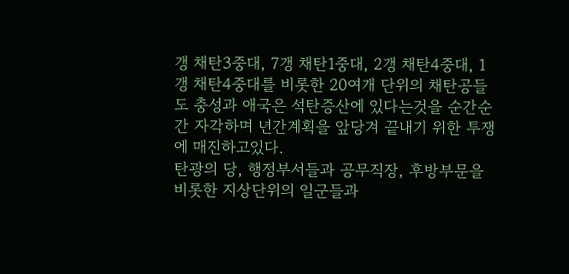갱 채탄3중대, 7갱 채탄1중대, 2갱 채탄4중대, 1갱 채탄4중대를 비롯한 20여개 단위의 채탄공들도 충성과 애국은 석탄증산에 있다는것을 순간순간 자각하며 년간계획을 앞당겨 끝내기 위한 투쟁에 매진하고있다.
탄광의 당, 행정부서들과 공무직장, 후방부문을 비롯한 지상단위의 일군들과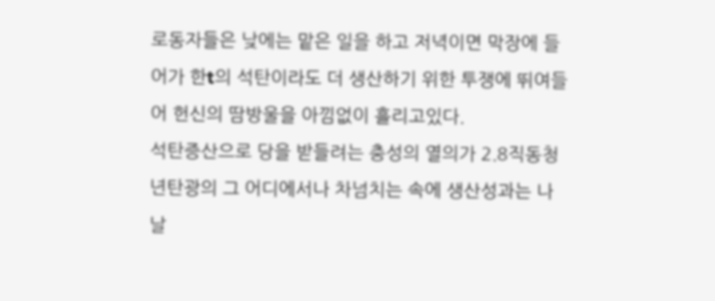로동자들은 낮에는 맡은 일을 하고 저녁이면 막장에 들어가 한t의 석탄이라도 더 생산하기 위한 투쟁에 뛰여들어 헌신의 땀방울을 아낌없이 흘리고있다.
석탄증산으로 당을 받들려는 충성의 열의가 2.8직동청년탄광의 그 어디에서나 차넘치는 속에 생산성과는 나날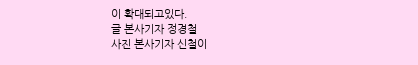이 확대되고있다.
글 본사기자 정경철
사진 본사기자 신철이